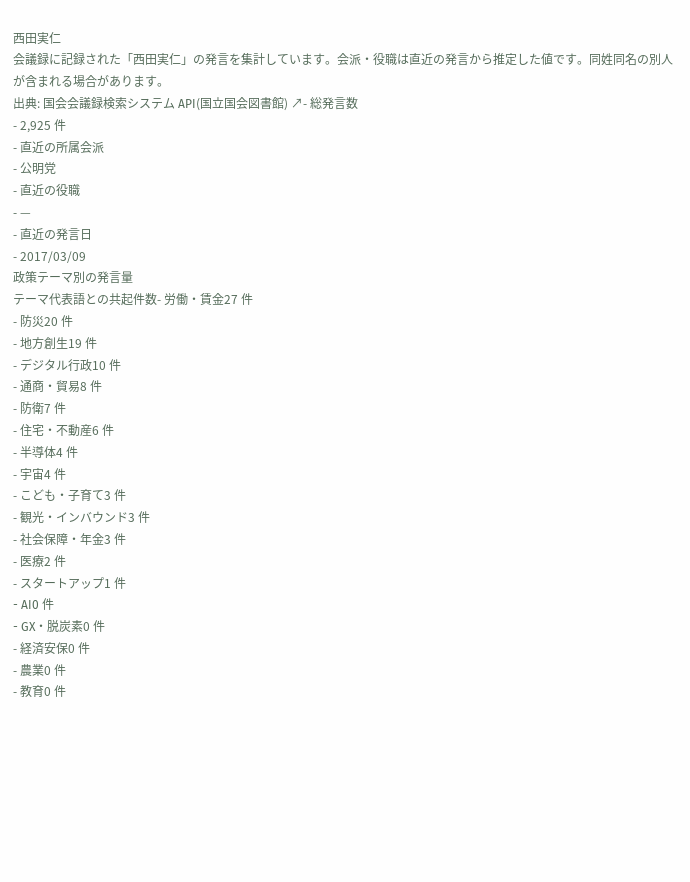西田実仁
会議録に記録された「西田実仁」の発言を集計しています。会派・役職は直近の発言から推定した値です。同姓同名の別人が含まれる場合があります。
出典: 国会会議録検索システム API(国立国会図書館) ↗- 総発言数
- 2,925 件
- 直近の所属会派
- 公明党
- 直近の役職
- —
- 直近の発言日
- 2017/03/09
政策テーマ別の発言量
テーマ代表語との共起件数- 労働・賃金27 件
- 防災20 件
- 地方創生19 件
- デジタル行政10 件
- 通商・貿易8 件
- 防衛7 件
- 住宅・不動産6 件
- 半導体4 件
- 宇宙4 件
- こども・子育て3 件
- 観光・インバウンド3 件
- 社会保障・年金3 件
- 医療2 件
- スタートアップ1 件
- AI0 件
- GX・脱炭素0 件
- 経済安保0 件
- 農業0 件
- 教育0 件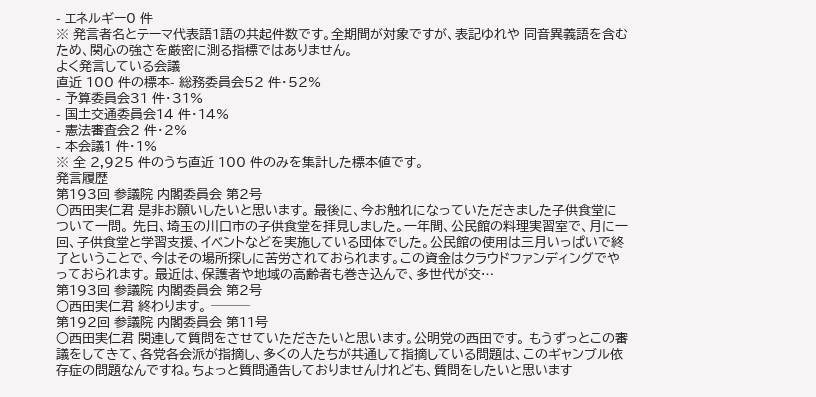- エネルギー0 件
※ 発言者名とテーマ代表語1語の共起件数です。全期間が対象ですが、表記ゆれや 同音異義語を含むため、関心の強さを厳密に測る指標ではありません。
よく発言している会議
直近 100 件の標本- 総務委員会52 件・52%
- 予算委員会31 件・31%
- 国土交通委員会14 件・14%
- 憲法審査会2 件・2%
- 本会議1 件・1%
※ 全 2,925 件のうち直近 100 件のみを集計した標本値です。
発言履歴
第193回 参議院 内閣委員会 第2号
○西田実仁君 是非お願いしたいと思います。 最後に、今お触れになっていただきました子供食堂について一問。 先日、埼玉の川口市の子供食堂を拝見しました。一年間、公民館の料理実習室で、月に一回、子供食堂と学習支援、イベントなどを実施している団体でした。公民館の使用は三月いっぱいで終了ということで、今はその場所探しに苦労されておられます。この資金はクラウドファンディングでやっておられます。 最近は、保護者や地域の高齢者も巻き込んで、多世代が交…
第193回 参議院 内閣委員会 第2号
○西田実仁君 終わります。 ───
第192回 参議院 内閣委員会 第11号
○西田実仁君 関連して質問をさせていただきたいと思います。公明党の西田です。 もうずっとこの審議をしてきて、各党各会派が指摘し、多くの人たちが共通して指摘している問題は、このギャンブル依存症の問題なんですね。ちょっと質問通告しておりませんけれども、質問をしたいと思います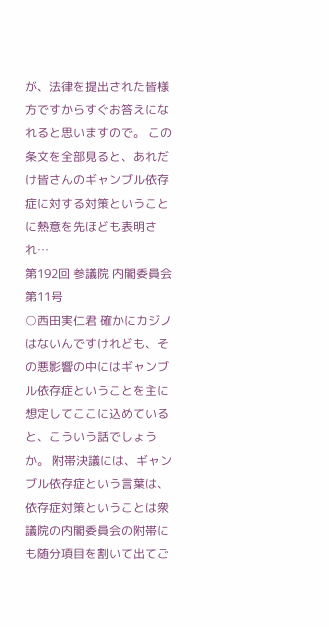が、法律を提出された皆様方ですからすぐお答えになれると思いますので。 この条文を全部見ると、あれだけ皆さんのギャンブル依存症に対する対策ということに熱意を先ほども表明され…
第192回 参議院 内閣委員会 第11号
○西田実仁君 確かにカジノはないんですけれども、その悪影響の中にはギャンブル依存症ということを主に想定してここに込めていると、こういう話でしょうか。 附帯決議には、ギャンブル依存症という言葉は、依存症対策ということは衆議院の内閣委員会の附帯にも随分項目を割いて出てご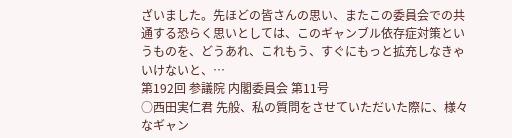ざいました。先ほどの皆さんの思い、またこの委員会での共通する恐らく思いとしては、このギャンブル依存症対策というものを、どうあれ、これもう、すぐにもっと拡充しなきゃいけないと、…
第192回 参議院 内閣委員会 第11号
○西田実仁君 先般、私の質問をさせていただいた際に、様々なギャン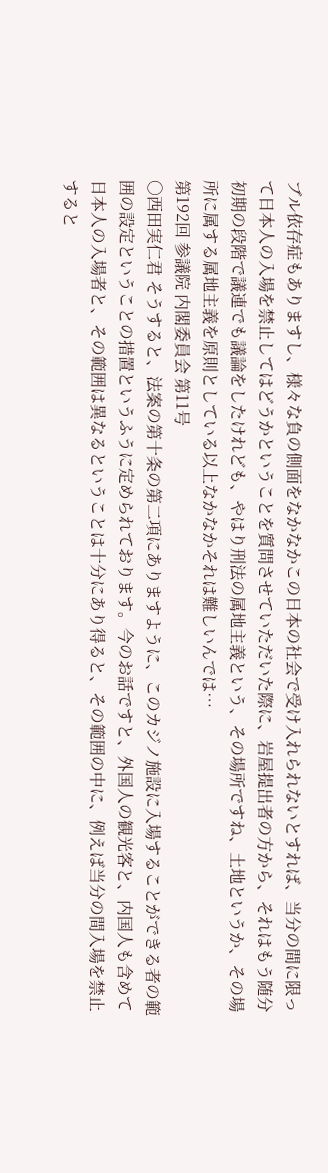ブル依存症もありますし、様々な負の側面をなかなかこの日本の社会で受け入れられないとすれば、当分の間に限って日本人の入場を禁止してはどうかということを質問させていただいた際に、岩屋提出者の方から、それはもう随分初期の段階で議連でも議論をしたけれども、やはり刑法の属地主義という、その場所ですね、土地というか、その場所に属する属地主義を原則としている以上なかなかそれは難しいんでは…
第192回 参議院 内閣委員会 第11号
○西田実仁君 そうすると、法案の第十条の第二項にありますように、このカジノ施設に入場することができる者の範囲の設定ということの措置というふうに定められております。今のお話ですと、外国人の観光客と、内国人も含めて日本人の入場者と、その範囲は異なるということは十分にあり得ると、その範囲の中に、例えば当分の間入場を禁止すると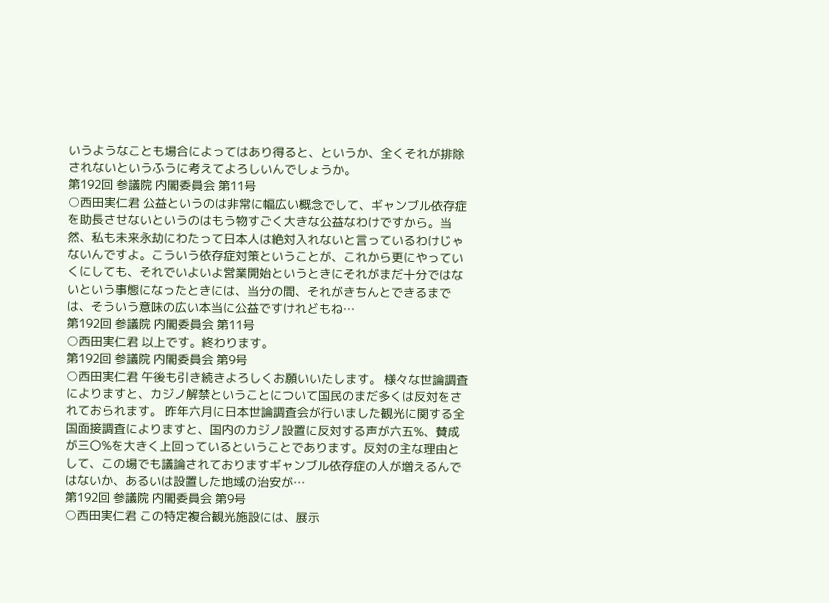いうようなことも場合によってはあり得ると、というか、全くそれが排除されないというふうに考えてよろしいんでしょうか。
第192回 参議院 内閣委員会 第11号
○西田実仁君 公益というのは非常に幅広い概念でして、ギャンブル依存症を助長させないというのはもう物すごく大きな公益なわけですから。当然、私も未来永劫にわたって日本人は絶対入れないと言っているわけじゃないんですよ。こういう依存症対策ということが、これから更にやっていくにしても、それでいよいよ営業開始というときにそれがまだ十分ではないという事態になったときには、当分の間、それがきちんとできるまでは、そういう意味の広い本当に公益ですけれどもね…
第192回 参議院 内閣委員会 第11号
○西田実仁君 以上です。終わります。
第192回 参議院 内閣委員会 第9号
○西田実仁君 午後も引き続きよろしくお願いいたします。 様々な世論調査によりますと、カジノ解禁ということについて国民のまだ多くは反対をされておられます。 昨年六月に日本世論調査会が行いました観光に関する全国面接調査によりますと、国内のカジノ設置に反対する声が六五%、賛成が三〇%を大きく上回っているということであります。反対の主な理由として、この場でも議論されておりますギャンブル依存症の人が増えるんではないか、あるいは設置した地域の治安が…
第192回 参議院 内閣委員会 第9号
○西田実仁君 この特定複合観光施設には、展示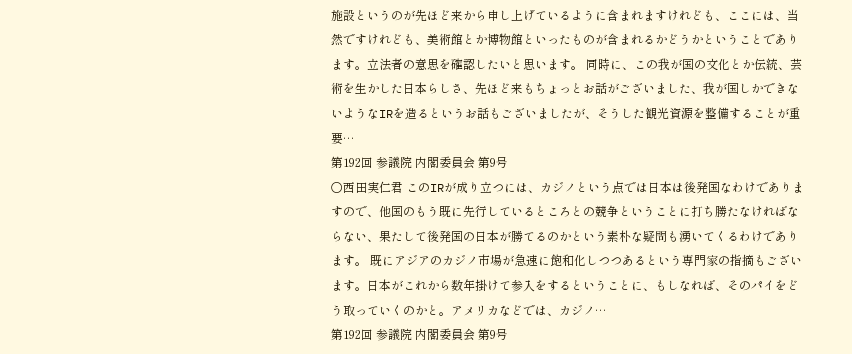施設というのが先ほど来から申し上げているように含まれますけれども、ここには、当然ですけれども、美術館とか博物館といったものが含まれるかどうかということであります。立法者の意思を確認したいと思います。 同時に、この我が国の文化とか伝統、芸術を生かした日本らしさ、先ほど来もちょっとお話がございました、我が国しかできないようなIRを造るというお話もございましたが、そうした観光資源を整備することが重要…
第192回 参議院 内閣委員会 第9号
○西田実仁君 このIRが成り立つには、カジノという点では日本は後発国なわけでありますので、他国のもう既に先行しているところとの競争ということに打ち勝たなければならない、果たして後発国の日本が勝てるのかという素朴な疑問も湧いてくるわけであります。 既にアジアのカジノ市場が急速に飽和化しつつあるという専門家の指摘もございます。日本がこれから数年掛けて参入をするということに、もしなれば、そのパイをどう取っていくのかと。アメリカなどでは、カジノ…
第192回 参議院 内閣委員会 第9号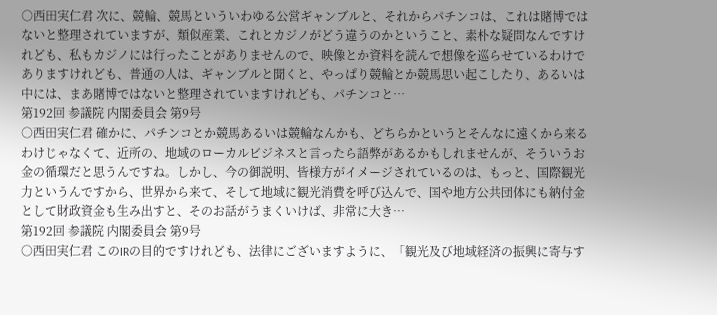○西田実仁君 次に、競輪、競馬といういわゆる公営ギャンブルと、それからパチンコは、これは賭博ではないと整理されていますが、類似産業、これとカジノがどう違うのかということ、素朴な疑問なんですけれども、私もカジノには行ったことがありませんので、映像とか資料を読んで想像を巡らせているわけでありますけれども、普通の人は、ギャンブルと聞くと、やっぱり競輪とか競馬思い起こしたり、あるいは中には、まあ賭博ではないと整理されていますけれども、パチンコと…
第192回 参議院 内閣委員会 第9号
○西田実仁君 確かに、パチンコとか競馬あるいは競輪なんかも、どちらかというとそんなに遠くから来るわけじゃなくて、近所の、地域のローカルビジネスと言ったら語弊があるかもしれませんが、そういうお金の循環だと思うんですね。しかし、今の御説明、皆様方がイメージされているのは、もっと、国際観光力というんですから、世界から来て、そして地域に観光消費を呼び込んで、国や地方公共団体にも納付金として財政資金も生み出すと、そのお話がうまくいけば、非常に大き…
第192回 参議院 内閣委員会 第9号
○西田実仁君 このIRの目的ですけれども、法律にございますように、「観光及び地域経済の振興に寄与す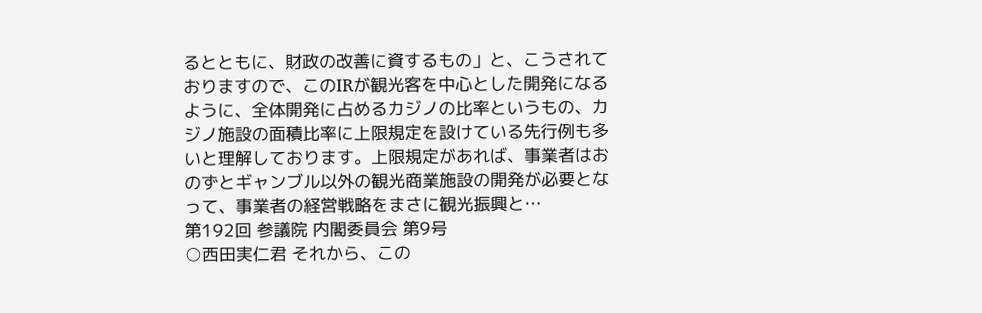るとともに、財政の改善に資するもの」と、こうされておりますので、このIRが観光客を中心とした開発になるように、全体開発に占めるカジノの比率というもの、カジノ施設の面積比率に上限規定を設けている先行例も多いと理解しております。上限規定があれば、事業者はおのずとギャンブル以外の観光商業施設の開発が必要となって、事業者の経営戦略をまさに観光振興と…
第192回 参議院 内閣委員会 第9号
○西田実仁君 それから、この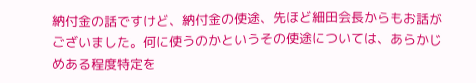納付金の話ですけど、納付金の使途、先ほど細田会長からもお話がございました。何に使うのかというその使途については、あらかじめある程度特定を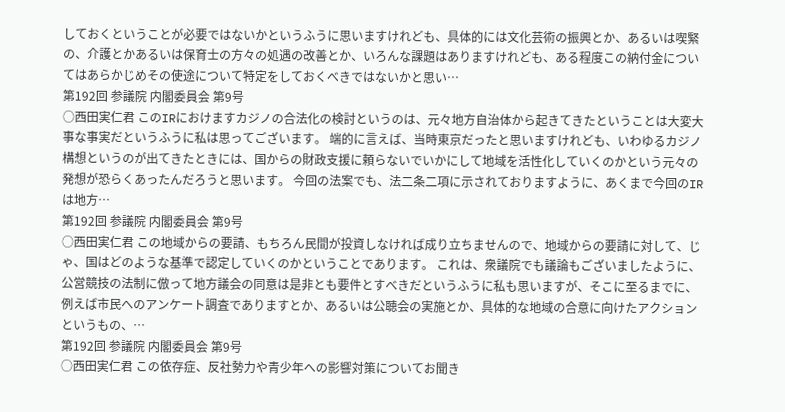しておくということが必要ではないかというふうに思いますけれども、具体的には文化芸術の振興とか、あるいは喫緊の、介護とかあるいは保育士の方々の処遇の改善とか、いろんな課題はありますけれども、ある程度この納付金についてはあらかじめその使途について特定をしておくべきではないかと思い…
第192回 参議院 内閣委員会 第9号
○西田実仁君 このIRにおけますカジノの合法化の検討というのは、元々地方自治体から起きてきたということは大変大事な事実だというふうに私は思ってございます。 端的に言えば、当時東京だったと思いますけれども、いわゆるカジノ構想というのが出てきたときには、国からの財政支援に頼らないでいかにして地域を活性化していくのかという元々の発想が恐らくあったんだろうと思います。 今回の法案でも、法二条二項に示されておりますように、あくまで今回のIRは地方…
第192回 参議院 内閣委員会 第9号
○西田実仁君 この地域からの要請、もちろん民間が投資しなければ成り立ちませんので、地域からの要請に対して、じゃ、国はどのような基準で認定していくのかということであります。 これは、衆議院でも議論もございましたように、公営競技の法制に倣って地方議会の同意は是非とも要件とすべきだというふうに私も思いますが、そこに至るまでに、例えば市民へのアンケート調査でありますとか、あるいは公聴会の実施とか、具体的な地域の合意に向けたアクションというもの、…
第192回 参議院 内閣委員会 第9号
○西田実仁君 この依存症、反社勢力や青少年への影響対策についてお聞き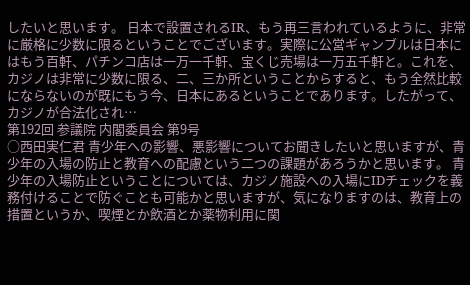したいと思います。 日本で設置されるIR、もう再三言われているように、非常に厳格に少数に限るということでございます。実際に公営ギャンブルは日本にはもう百軒、パチンコ店は一万一千軒、宝くじ売場は一万五千軒と。これを、カジノは非常に少数に限る、二、三か所ということからすると、もう全然比較にならないのが既にもう今、日本にあるということであります。したがって、カジノが合法化され…
第192回 参議院 内閣委員会 第9号
○西田実仁君 青少年への影響、悪影響についてお聞きしたいと思いますが、青少年の入場の防止と教育への配慮という二つの課題があろうかと思います。 青少年の入場防止ということについては、カジノ施設への入場にIDチェックを義務付けることで防ぐことも可能かと思いますが、気になりますのは、教育上の措置というか、喫煙とか飲酒とか薬物利用に関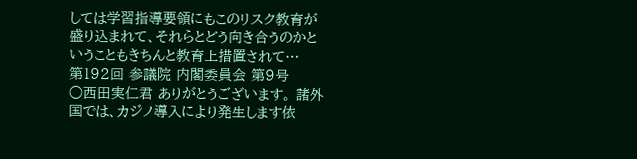しては学習指導要領にもこのリスク教育が盛り込まれて、それらとどう向き合うのかということもきちんと教育上措置されて…
第192回 参議院 内閣委員会 第9号
○西田実仁君 ありがとうございます。 諸外国では、カジノ導入により発生します依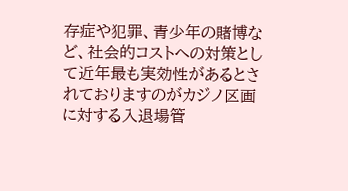存症や犯罪、青少年の賭博など、社会的コストへの対策として近年最も実効性があるとされておりますのがカジノ区画に対する入退場管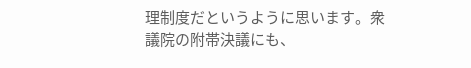理制度だというように思います。衆議院の附帯決議にも、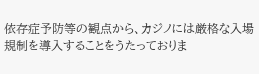依存症予防等の観点から、カジノには厳格な入場規制を導入することをうたっておりま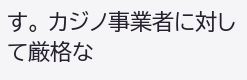す。 カジノ事業者に対して厳格な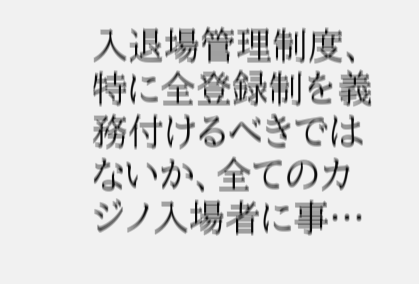入退場管理制度、特に全登録制を義務付けるべきではないか、全てのカジノ入場者に事…